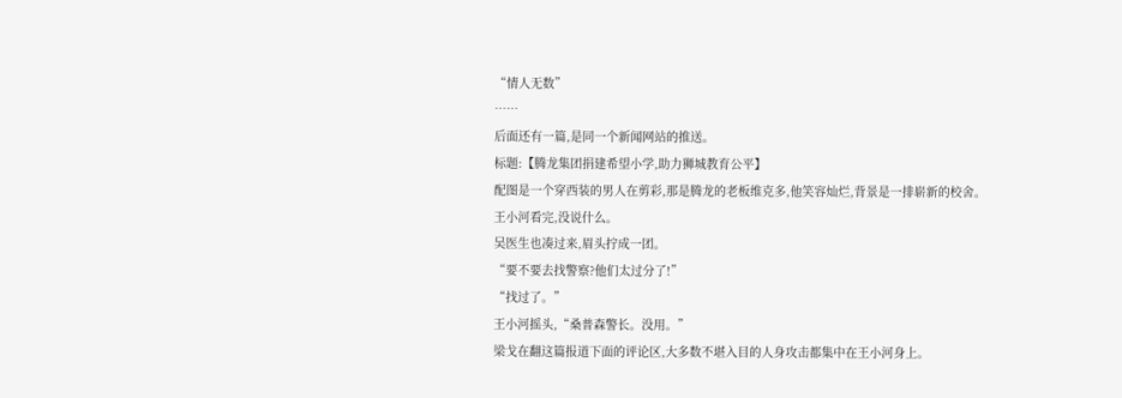“情人无数”
……
后面还有一篇,是同一个新闻网站的推送。
标题:【腾龙集团捐建希望小学,助力狮城教育公平】
配图是一个穿西装的男人在剪彩,那是腾龙的老板维克多,他笑容灿烂,背景是一排崭新的校舍。
王小河看完,没说什么。
吴医生也凑过来,眉头拧成一团。
“要不要去找警察?他们太过分了!”
“找过了。”
王小河摇头,“桑普森警长。没用。”
梁戈在翻这篇报道下面的评论区,大多数不堪入目的人身攻击都集中在王小河身上。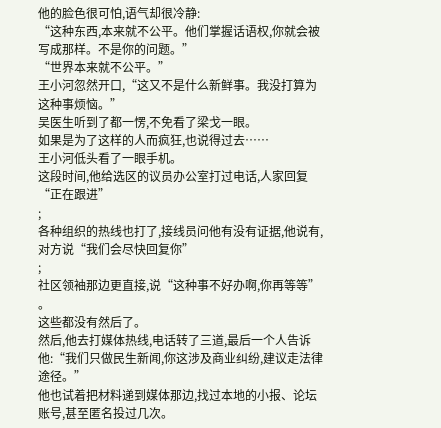他的脸色很可怕,语气却很冷静:
“这种东西,本来就不公平。他们掌握话语权,你就会被写成那样。不是你的问题。”
“世界本来就不公平。”
王小河忽然开口,“这又不是什么新鲜事。我没打算为这种事烦恼。”
吴医生听到了都一愣,不免看了梁戈一眼。
如果是为了这样的人而疯狂,也说得过去……
王小河低头看了一眼手机。
这段时间,他给选区的议员办公室打过电话,人家回复“正在跟进”
;
各种组织的热线也打了,接线员问他有没有证据,他说有,对方说“我们会尽快回复你”
;
社区领袖那边更直接,说“这种事不好办啊,你再等等”
。
这些都没有然后了。
然后,他去打媒体热线,电话转了三道,最后一个人告诉他:“我们只做民生新闻,你这涉及商业纠纷,建议走法律途径。”
他也试着把材料递到媒体那边,找过本地的小报、论坛账号,甚至匿名投过几次。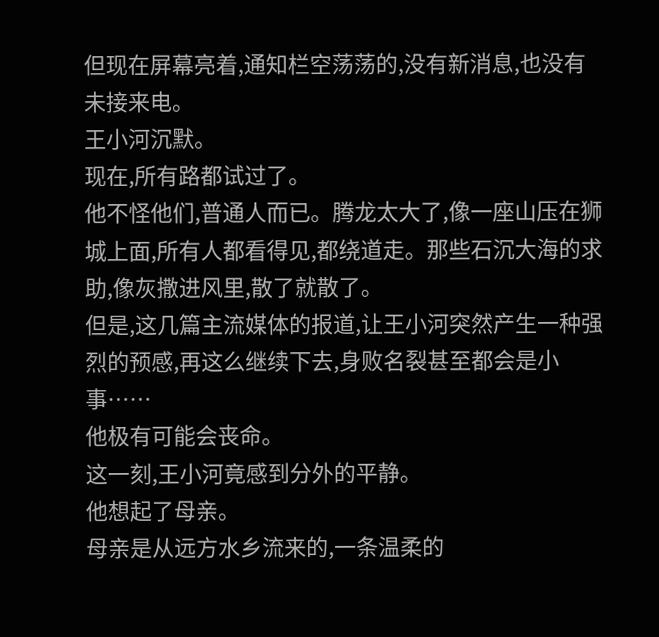但现在屏幕亮着,通知栏空荡荡的,没有新消息,也没有未接来电。
王小河沉默。
现在,所有路都试过了。
他不怪他们,普通人而已。腾龙太大了,像一座山压在狮城上面,所有人都看得见,都绕道走。那些石沉大海的求助,像灰撒进风里,散了就散了。
但是,这几篇主流媒体的报道,让王小河突然产生一种强烈的预感,再这么继续下去,身败名裂甚至都会是小事……
他极有可能会丧命。
这一刻,王小河竟感到分外的平静。
他想起了母亲。
母亲是从远方水乡流来的,一条温柔的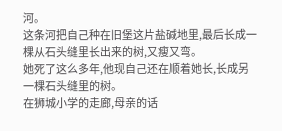河。
这条河把自己种在旧堡这片盐碱地里,最后长成一棵从石头缝里长出来的树,又瘦又弯。
她死了这么多年,他现自己还在顺着她长,长成另一棵石头缝里的树。
在狮城小学的走廊,母亲的话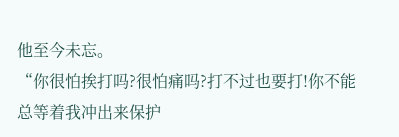他至今未忘。
“你很怕挨打吗?很怕痛吗?打不过也要打!你不能总等着我冲出来保护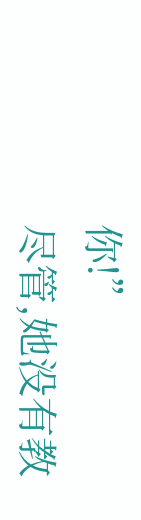你!”
尽管,她没有教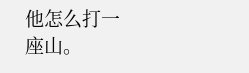他怎么打一座山。